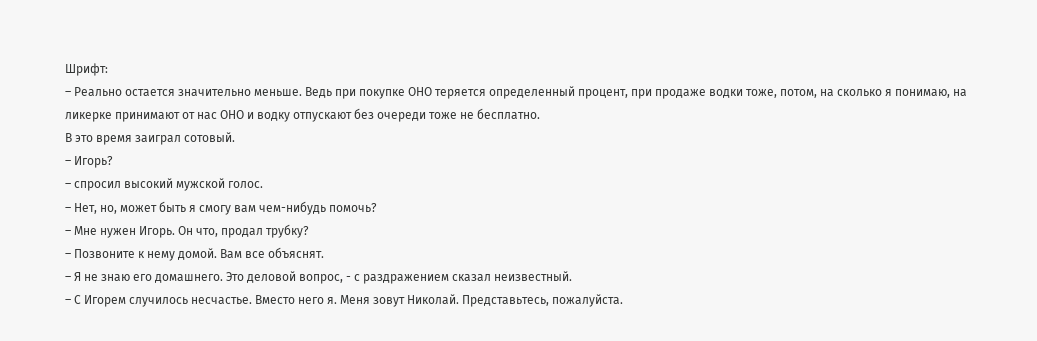Шрифт:
– Реально остается значительно меньше. Ведь при покупке ОНО теряется определенный процент, при продаже водки тоже, потом, на сколько я понимаю, на ликерке принимают от нас ОНО и водку отпускают без очереди тоже не бесплатно.
В это время заиграл сотовый.
– Игорь?
– спросил высокий мужской голос.
– Нет, но, может быть я смогу вам чем-нибудь помочь?
– Мне нужен Игорь. Он что, продал трубку?
– Позвоните к нему домой. Вам все объяснят.
– Я не знаю его домашнего. Это деловой вопрос, - с раздражением сказал неизвестный.
– С Игорем случилось несчастье. Вместо него я. Меня зовут Николай. Представьтесь, пожалуйста.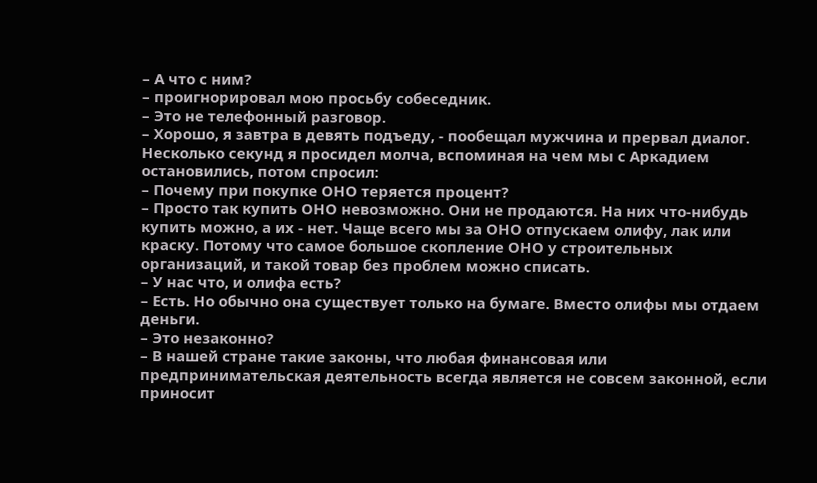– А что с ним?
– проигнорировал мою просьбу собеседник.
– Это не телефонный разговор.
– Хорошо, я завтра в девять подъеду, - пообещал мужчина и прервал диалог.
Несколько секунд я просидел молча, вспоминая на чем мы с Аркадием остановились, потом спросил:
– Почему при покупке ОНО теряется процент?
– Просто так купить ОНО невозможно. Они не продаются. На них что-нибудь купить можно, а их - нет. Чаще всего мы за ОНО отпускаем олифу, лак или краску. Потому что самое большое скопление ОНО у строительных организаций, и такой товар без проблем можно списать.
– У нас что, и олифа есть?
– Есть. Но обычно она существует только на бумаге. Вместо олифы мы отдаем деньги.
– Это незаконно?
– В нашей стране такие законы, что любая финансовая или предпринимательская деятельность всегда является не совсем законной, если приносит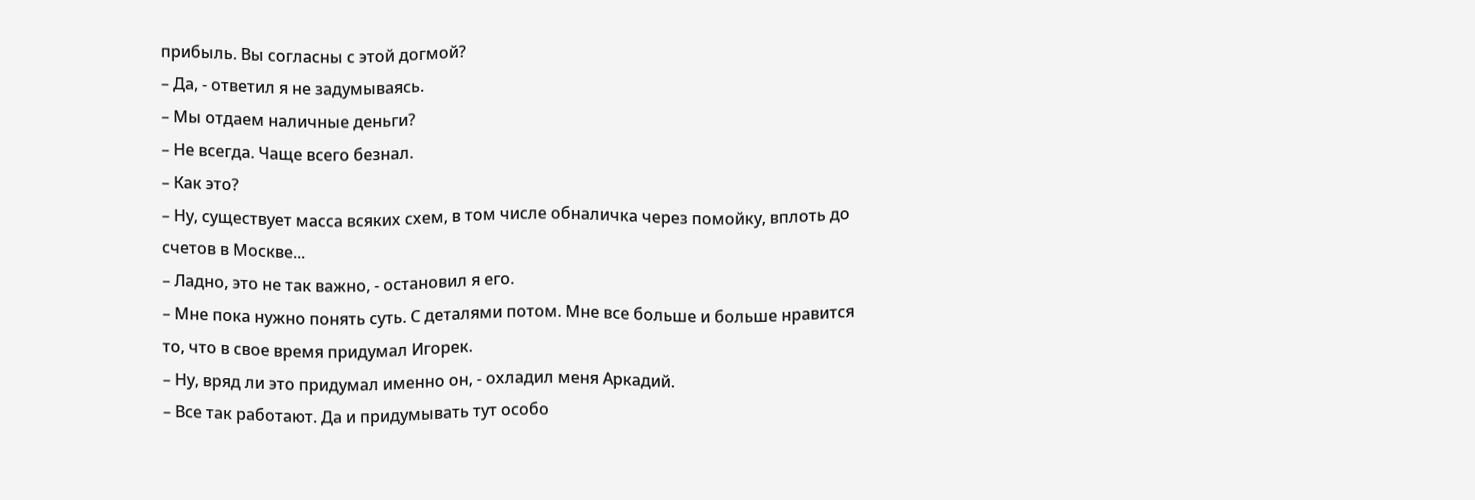прибыль. Вы согласны с этой догмой?
– Да, - ответил я не задумываясь.
– Мы отдаем наличные деньги?
– Не всегда. Чаще всего безнал.
– Как это?
– Ну, существует масса всяких схем, в том числе обналичка через помойку, вплоть до счетов в Москве...
– Ладно, это не так важно, - остановил я его.
– Мне пока нужно понять суть. С деталями потом. Мне все больше и больше нравится то, что в свое время придумал Игорек.
– Ну, вряд ли это придумал именно он, - охладил меня Аркадий.
– Все так работают. Да и придумывать тут особо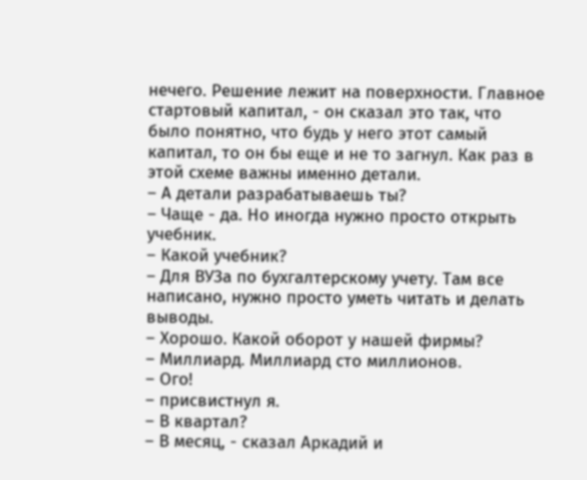нечего. Решение лежит на поверхности. Главное стартовый капитал, - он сказал это так, что было понятно, что будь у него этот самый капитал, то он бы еще и не то загнул. Как раз в этой схеме важны именно детали.
– А детали разрабатываешь ты?
– Чаще - да. Но иногда нужно просто открыть учебник.
– Какой учебник?
– Для ВУЗа по бухгалтерскому учету. Там все написано, нужно просто уметь читать и делать выводы.
– Хорошо. Какой оборот у нашей фирмы?
– Миллиард. Миллиард сто миллионов.
– Ого!
– присвистнул я.
– В квартал?
– В месяц, - сказал Аркадий и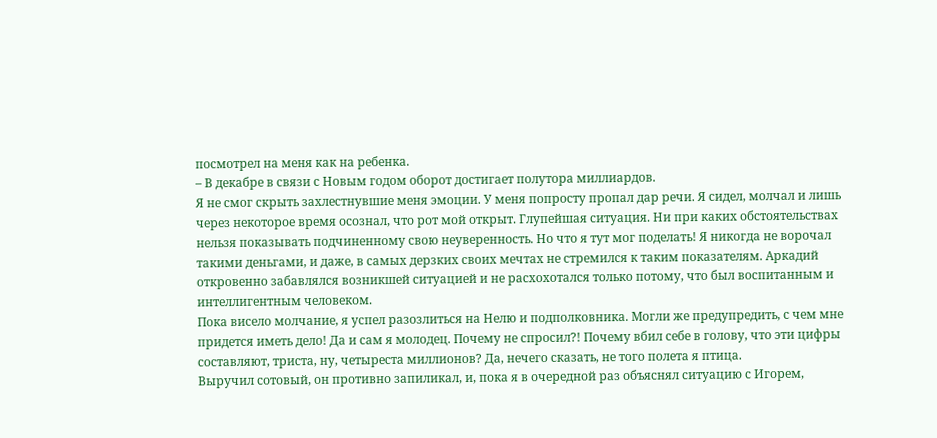посмотрел на меня как на ребенка.
– В декабре в связи с Новым годом оборот достигает полутора миллиардов.
Я не смог скрыть захлестнувшие меня эмоции. У меня попросту пропал дар речи. Я сидел, молчал и лишь через некоторое время осознал, что рот мой открыт. Глупейшая ситуация. Ни при каких обстоятельствах нельзя показывать подчиненному свою неуверенность. Но что я тут мог поделать! Я никогда не ворочал такими деньгами, и даже, в самых дерзких своих мечтах не стремился к таким показателям. Аркадий откровенно забавлялся возникшей ситуацией и не расхохотался только потому, что был воспитанным и интеллигентным человеком.
Пока висело молчание, я успел разозлиться на Нелю и подполковника. Могли же предупредить, с чем мне придется иметь дело! Да и сам я молодец. Почему не спросил?! Почему вбил себе в голову, что эти цифры составляют, триста, ну, четыреста миллионов? Да, нечего сказать, не того полета я птица.
Выручил сотовый, он противно запиликал, и, пока я в очередной раз объяснял ситуацию с Игорем,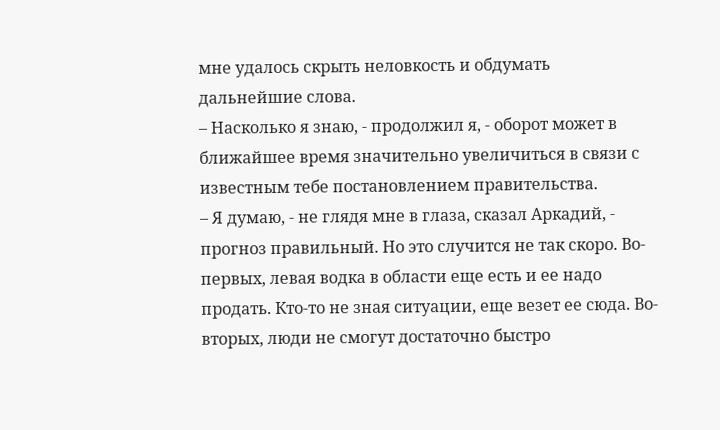мне удалось скрыть неловкость и обдумать дальнейшие слова.
– Насколько я знаю, - продолжил я, - оборот может в ближайшее время значительно увеличиться в связи с известным тебе постановлением правительства.
– Я думаю, - не глядя мне в глаза, сказал Аркадий, - прогноз правильный. Но это случится не так скоро. Во-первых, левая водка в области еще есть и ее надо продать. Кто-то не зная ситуации, еще везет ее сюда. Во-вторых, люди не смогут достаточно быстро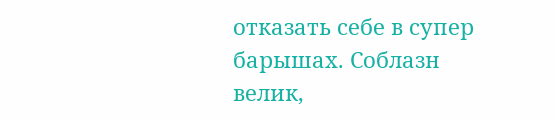отказать себе в супер барышах. Соблазн велик,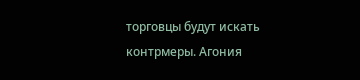торговцы будут искать контрмеры. Агония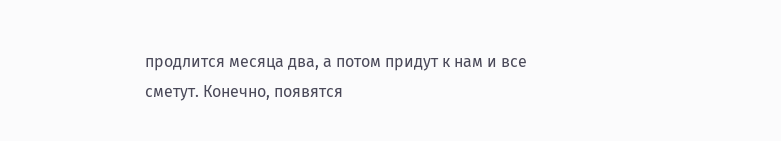продлится месяца два, а потом придут к нам и все сметут. Конечно, появятся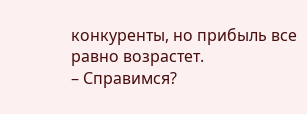конкуренты, но прибыль все равно возрастет.
– Справимся?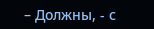– Должны, - с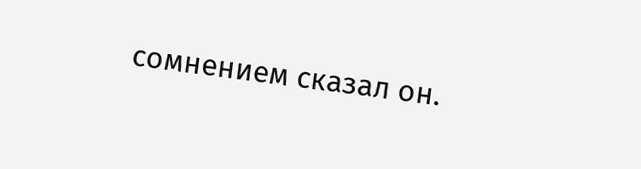сомнением сказал он.